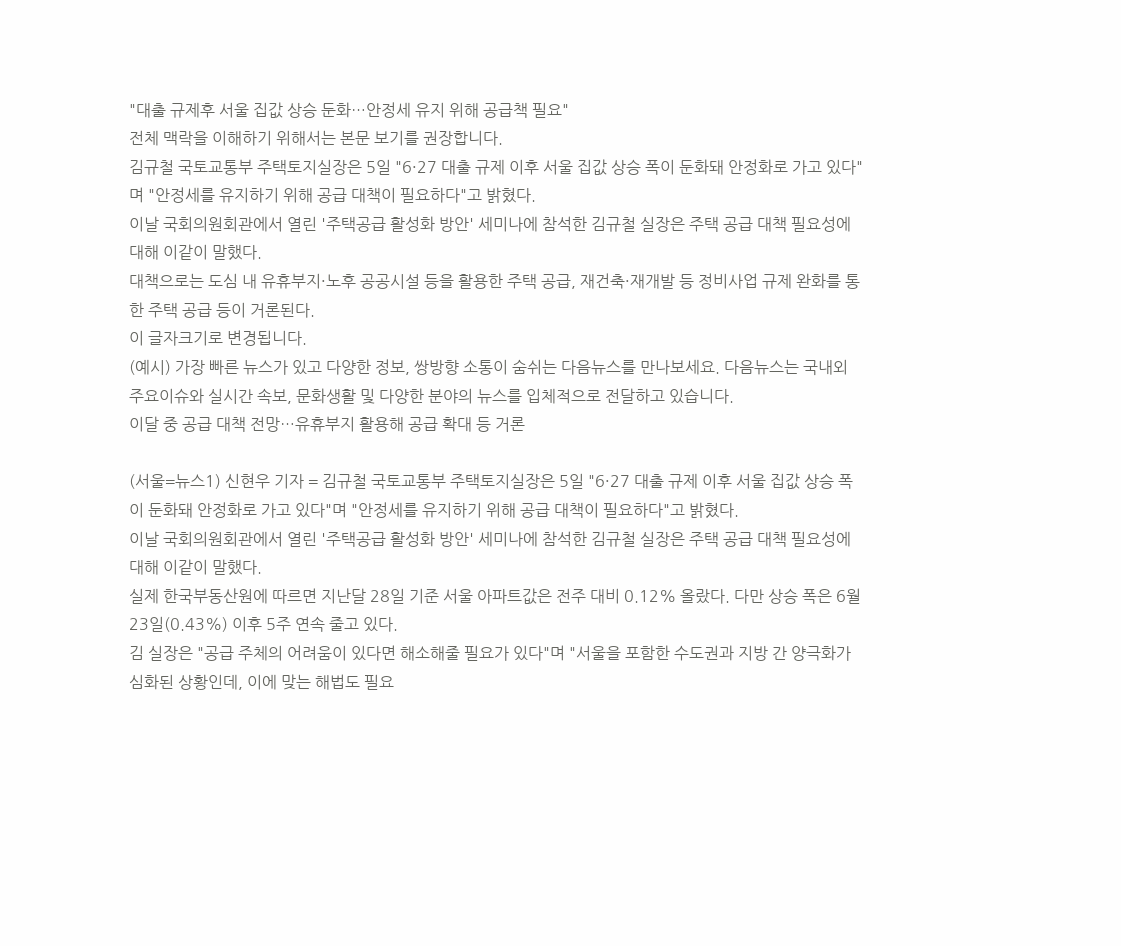"대출 규제후 서울 집값 상승 둔화…안정세 유지 위해 공급책 필요"
전체 맥락을 이해하기 위해서는 본문 보기를 권장합니다.
김규철 국토교통부 주택토지실장은 5일 "6·27 대출 규제 이후 서울 집값 상승 폭이 둔화돼 안정화로 가고 있다"며 "안정세를 유지하기 위해 공급 대책이 필요하다"고 밝혔다.
이날 국회의원회관에서 열린 '주택공급 활성화 방안' 세미나에 참석한 김규철 실장은 주택 공급 대책 필요성에 대해 이같이 말했다.
대책으로는 도심 내 유휴부지·노후 공공시설 등을 활용한 주택 공급, 재건축·재개발 등 정비사업 규제 완화를 통한 주택 공급 등이 거론된다.
이 글자크기로 변경됩니다.
(예시) 가장 빠른 뉴스가 있고 다양한 정보, 쌍방향 소통이 숨쉬는 다음뉴스를 만나보세요. 다음뉴스는 국내외 주요이슈와 실시간 속보, 문화생활 및 다양한 분야의 뉴스를 입체적으로 전달하고 있습니다.
이달 중 공급 대책 전망…유휴부지 활용해 공급 확대 등 거론

(서울=뉴스1) 신현우 기자 = 김규철 국토교통부 주택토지실장은 5일 "6·27 대출 규제 이후 서울 집값 상승 폭이 둔화돼 안정화로 가고 있다"며 "안정세를 유지하기 위해 공급 대책이 필요하다"고 밝혔다.
이날 국회의원회관에서 열린 '주택공급 활성화 방안' 세미나에 참석한 김규철 실장은 주택 공급 대책 필요성에 대해 이같이 말했다.
실제 한국부동산원에 따르면 지난달 28일 기준 서울 아파트값은 전주 대비 0.12% 올랐다. 다만 상승 폭은 6월 23일(0.43%) 이후 5주 연속 줄고 있다.
김 실장은 "공급 주체의 어려움이 있다면 해소해줄 필요가 있다"며 "서울을 포함한 수도권과 지방 간 양극화가 심화된 상황인데, 이에 맞는 해법도 필요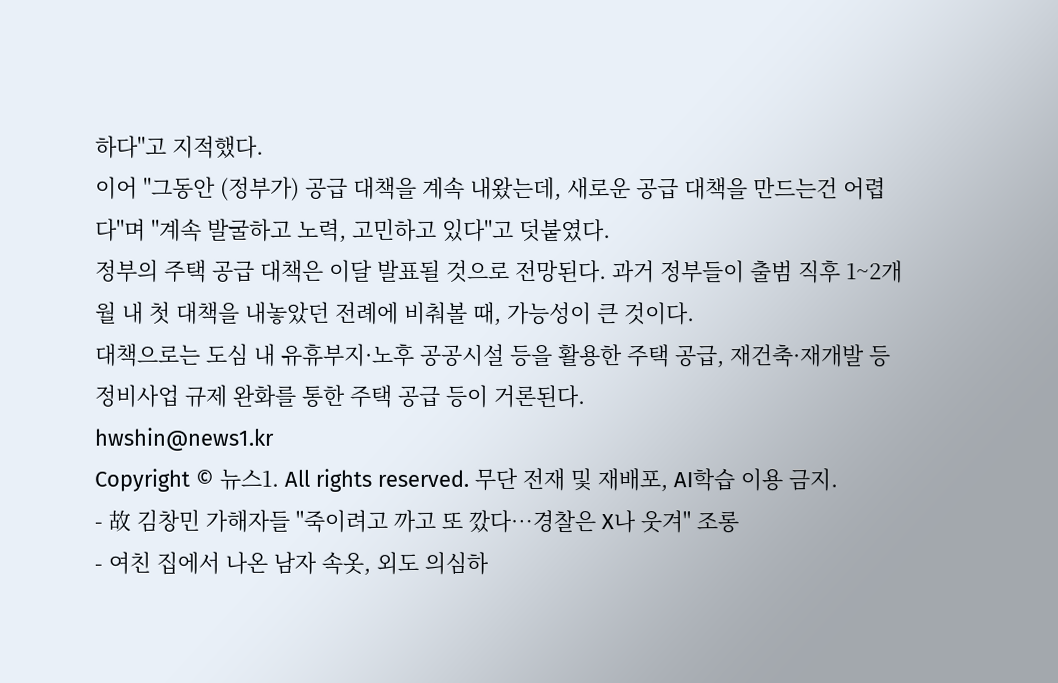하다"고 지적했다.
이어 "그동안 (정부가) 공급 대책을 계속 내왔는데, 새로운 공급 대책을 만드는건 어렵다"며 "계속 발굴하고 노력, 고민하고 있다"고 덧붙였다.
정부의 주택 공급 대책은 이달 발표될 것으로 전망된다. 과거 정부들이 출범 직후 1~2개월 내 첫 대책을 내놓았던 전례에 비춰볼 때, 가능성이 큰 것이다.
대책으로는 도심 내 유휴부지·노후 공공시설 등을 활용한 주택 공급, 재건축·재개발 등 정비사업 규제 완화를 통한 주택 공급 등이 거론된다.
hwshin@news1.kr
Copyright © 뉴스1. All rights reserved. 무단 전재 및 재배포, AI학습 이용 금지.
- 故 김창민 가해자들 "죽이려고 까고 또 깠다…경찰은 X나 웃겨" 조롱
- 여친 집에서 나온 남자 속옷, 외도 의심하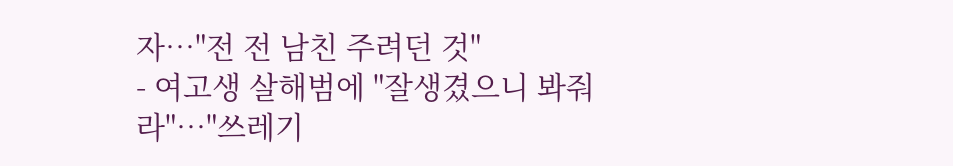자…"전 전 남친 주려던 것"
- 여고생 살해범에 "잘생겼으니 봐줘라"…"쓰레기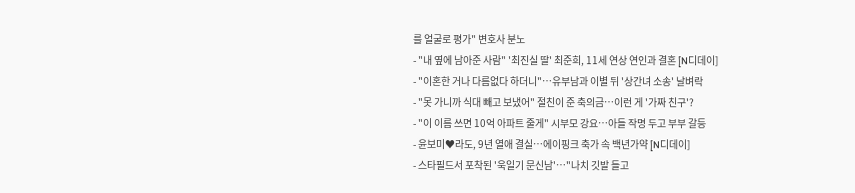를 얼굴로 평가" 변호사 분노
- "내 옆에 남아준 사람" '최진실 딸' 최준희, 11세 연상 연인과 결혼 [N디데이]
- "이혼한 거나 다름없다 하더니"…유부남과 이별 뒤 '상간녀 소송' 날벼락
- "못 가니까 식대 빼고 보냈어" 절친이 준 축의금…이런 게 '가짜 친구'?
- "이 이름 쓰면 10억 아파트 줄게" 시부모 강요…아들 작명 두고 부부 갈등
- 윤보미♥라도, 9년 열애 결실…에이핑크 축가 속 백년가약 [N디데이]
- 스타필드서 포착된 '욱일기 문신남'…"나치 깃발 들고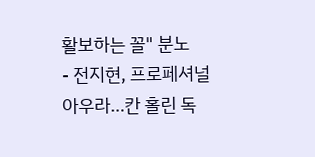활보하는 꼴" 분노
- 전지현, 프로페셔널 아우라…칸 홀린 독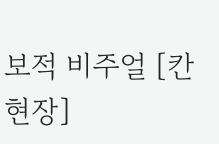보적 비주얼 [칸 현장]